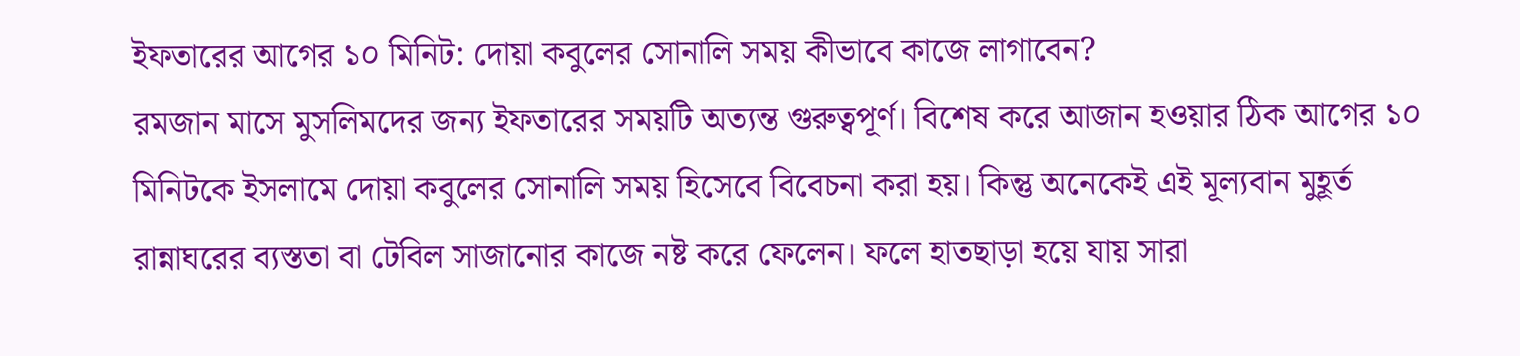ইফতারের আগের ১০ মিনিট: দোয়া কবুলের সোনালি সময় কীভাবে কাজে লাগাবেন?
রমজান মাসে মুসলিমদের জন্য ইফতারের সময়টি অত্যন্ত গুরুত্বপূর্ণ। বিশেষ করে আজান হওয়ার ঠিক আগের ১০ মিনিটকে ইসলামে দোয়া কবুলের সোনালি সময় হিসেবে বিবেচনা করা হয়। কিন্তু অনেকেই এই মূল্যবান মুহূর্ত রান্নাঘরের ব্যস্ততা বা টেবিল সাজানোর কাজে নষ্ট করে ফেলেন। ফলে হাতছাড়া হয়ে যায় সারা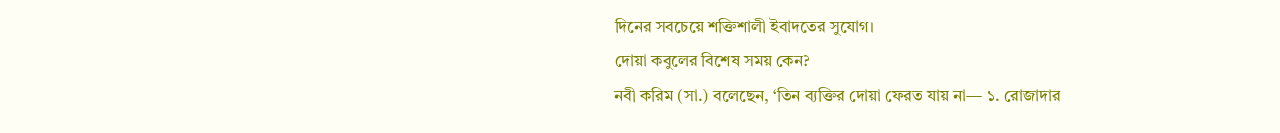দিনের সবচেয়ে শক্তিশালী ইবাদতের সুযোগ।
দোয়া কবুলের বিশেষ সময় কেন?
নবী করিম (সা.) বলেছেন, ‘তিন ব্যক্তির দোয়া ফেরত যায় না— ১. রোজাদার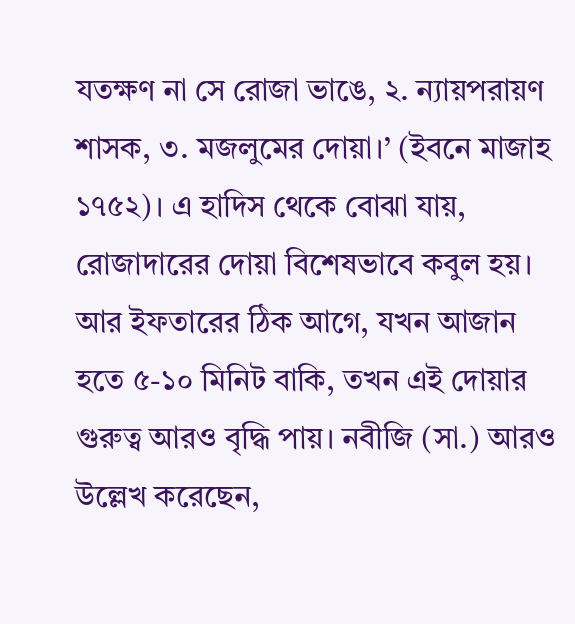যতক্ষণ না সে রোজা ভাঙে, ২. ন্যায়পরায়ণ শাসক, ৩. মজলুমের দোয়া।’ (ইবনে মাজাহ ১৭৫২)। এ হাদিস থেকে বোঝা যায়, রোজাদারের দোয়া বিশেষভাবে কবুল হয়। আর ইফতারের ঠিক আগে, যখন আজান হতে ৫-১০ মিনিট বাকি, তখন এই দোয়ার গুরুত্ব আরও বৃদ্ধি পায়। নবীজি (সা.) আরও উল্লেখ করেছেন,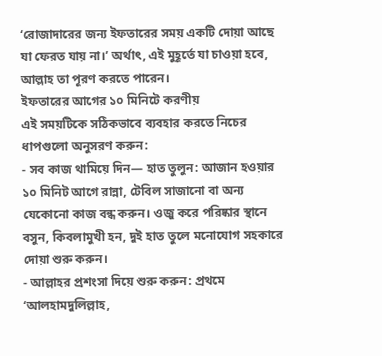‘রোজাদারের জন্য ইফতারের সময় একটি দোয়া আছে যা ফেরত যায় না।’ অর্থাৎ, এই মুহূর্তে যা চাওয়া হবে, আল্লাহ তা পূরণ করতে পারেন।
ইফতারের আগের ১০ মিনিটে করণীয়
এই সময়টিকে সঠিকভাবে ব্যবহার করতে নিচের ধাপগুলো অনুসরণ করুন:
- সব কাজ থামিয়ে দিন— হাত তুলুন: আজান হওয়ার ১০ মিনিট আগে রান্না, টেবিল সাজানো বা অন্য যেকোনো কাজ বন্ধ করুন। ওজু করে পরিষ্কার স্থানে বসুন, কিবলামুখী হন, দুই হাত তুলে মনোযোগ সহকারে দোয়া শুরু করুন।
- আল্লাহর প্রশংসা দিয়ে শুরু করুন: প্রথমে ‘আলহামদুলিল্লাহ,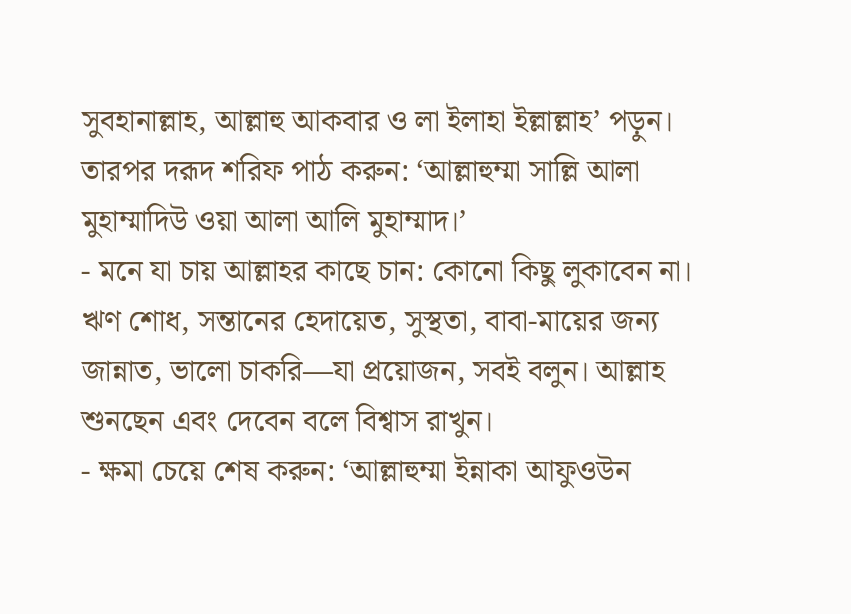সুবহানাল্লাহ, আল্লাহু আকবার ও লা ইলাহা ইল্লাল্লাহ’ পড়ুন। তারপর দরূদ শরিফ পাঠ করুন: ‘আল্লাহুম্মা সাল্লি আলা মুহাম্মাদিউ ওয়া আলা আলি মুহাম্মাদ।’
- মনে যা চায় আল্লাহর কাছে চান: কোনো কিছু লুকাবেন না। ঋণ শোধ, সন্তানের হেদায়েত, সুস্থতা, বাবা-মায়ের জন্য জান্নাত, ভালো চাকরি—যা প্রয়োজন, সবই বলুন। আল্লাহ শুনছেন এবং দেবেন বলে বিশ্বাস রাখুন।
- ক্ষমা চেয়ে শেষ করুন: ‘আল্লাহুম্মা ইন্নাকা আফুওউন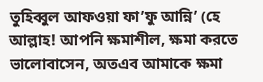তুহিব্বুল আফওয়া ফা’ফু আন্নি’ (হে আল্লাহ! আপনি ক্ষমাশীল, ক্ষমা করতে ভালোবাসেন, অতএব আমাকে ক্ষমা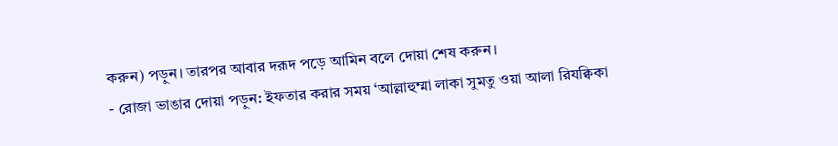করুন) পড়ুন। তারপর আবার দরূদ পড়ে আমিন বলে দোয়া শেষ করুন।
- রোজা ভাঙার দোয়া পড়ুন: ইফতার করার সময় ‘আল্লাহুম্মা লাকা সুমতু ওয়া আলা রিযক্বিকা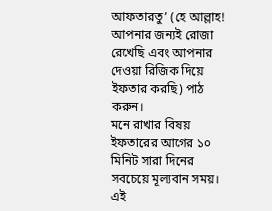আফতারতু’ (হে আল্লাহ! আপনার জন্যই রোজা রেখেছি এবং আপনার দেওয়া রিজিক দিয়ে ইফতার করছি) পাঠ করুন।
মনে রাখার বিষয়
ইফতারের আগের ১০ মিনিট সারা দিনের সবচেয়ে মূল্যবান সময়। এই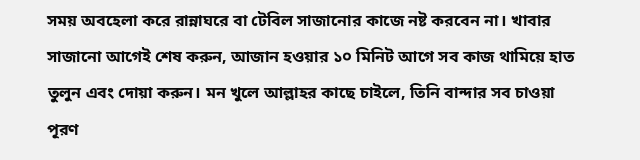সময় অবহেলা করে রান্নাঘরে বা টেবিল সাজানোর কাজে নষ্ট করবেন না। খাবার সাজানো আগেই শেষ করুন, আজান হওয়ার ১০ মিনিট আগে সব কাজ থামিয়ে হাত তুলুন এবং দোয়া করুন। মন খুলে আল্লাহর কাছে চাইলে, তিনি বান্দার সব চাওয়া পূরণ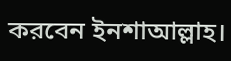করবেন ইনশাআল্লাহ।